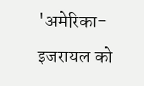'अमेरिका-इजरायल को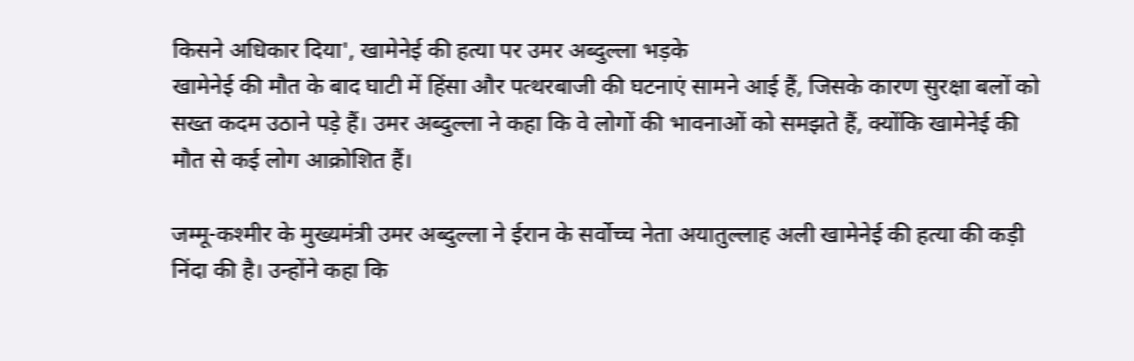किसने अधिकार दिया', खामेनेई की हत्या पर उमर अब्दुल्ला भड़के
खामेनेई की मौत के बाद घाटी में हिंसा और पत्थरबाजी की घटनाएं सामने आई हैं, जिसके कारण सुरक्षा बलों को सख्त कदम उठाने पड़े हैं। उमर अब्दुल्ला ने कहा कि वे लोगों की भावनाओं को समझते हैं, क्योंकि खामेनेई की मौत से कई लोग आक्रोशित हैं।

जम्मू-कश्मीर के मुख्यमंत्री उमर अब्दुल्ला ने ईरान के सर्वोच्च नेता अयातुल्लाह अली खामेनेई की हत्या की कड़ी निंदा की है। उन्होंने कहा कि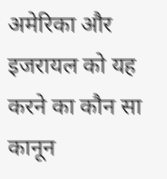अमेरिका और इजरायल को यह करने का कौन सा कानून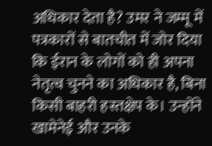अधिकार देता है? उमर ने जम्मू में पत्रकारों से बातचीत में जोर दिया कि ईरान के लोगों को ही अपना नेतृत्व चुनने का अधिकार है, बिना किसी बाहरी हस्तक्षेप के। उन्होंने खामेनेई और उनके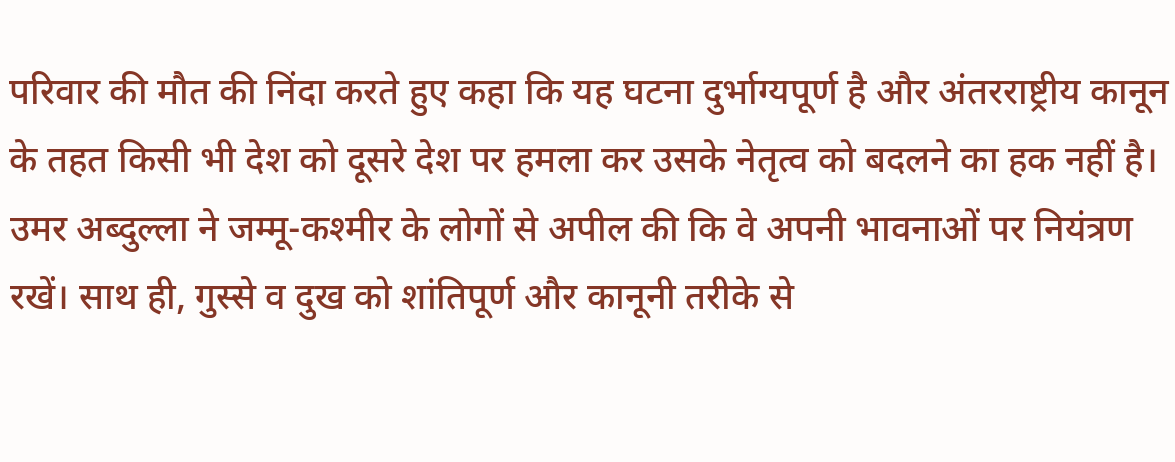परिवार की मौत की निंदा करते हुए कहा कि यह घटना दुर्भाग्यपूर्ण है और अंतरराष्ट्रीय कानून के तहत किसी भी देश को दूसरे देश पर हमला कर उसके नेतृत्व को बदलने का हक नहीं है।
उमर अब्दुल्ला ने जम्मू-कश्मीर के लोगों से अपील की कि वे अपनी भावनाओं पर नियंत्रण रखें। साथ ही, गुस्से व दुख को शांतिपूर्ण और कानूनी तरीके से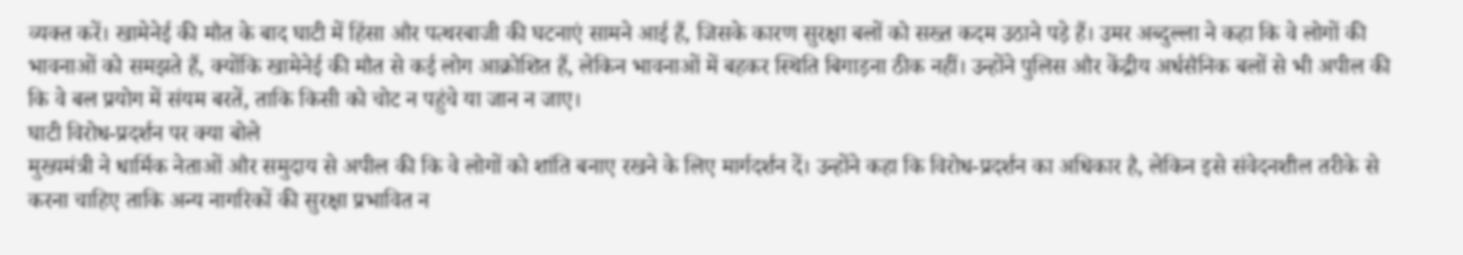व्यक्त करें। खामेनेई की मौत के बाद घाटी में हिंसा और पत्थरबाजी की घटनाएं सामने आई हैं, जिसके कारण सुरक्षा बलों को सख्त कदम उठाने पड़े हैं। उमर अब्दुल्ला ने कहा कि वे लोगों की भावनाओं को समझते हैं, क्योंकि खामेनेई की मौत से कई लोग आक्रोशित हैं, लेकिन भावनाओं में बहकर स्थिति बिगाड़ना ठीक नहीं। उन्होंने पुलिस और केंद्रीय अर्धसैनिक बलों से भी अपील की कि वे बल प्रयोग में संयम बरतें, ताकि किसी को चोट न पहुंचे या जान न जाए।
घाटी विरोध-प्रदर्शन पर क्या बोले
मुख्यमंत्री ने धार्मिक नेताओं और समुदाय से अपील की कि वे लोगों को शांति बनाए रखने के लिए मार्गदर्शन दें। उन्होंने कहा कि विरोध-प्रदर्शन का अधिकार है, लेकिन इसे संवेदनशील तरीके से करना चाहिए ताकि अन्य नागरिकों की सुरक्षा प्रभावित न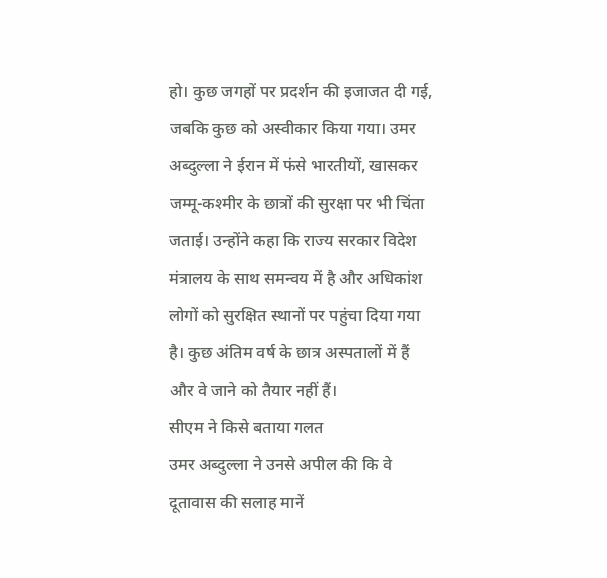हो। कुछ जगहों पर प्रदर्शन की इजाजत दी गई, जबकि कुछ को अस्वीकार किया गया। उमर अब्दुल्ला ने ईरान में फंसे भारतीयों, खासकर जम्मू-कश्मीर के छात्रों की सुरक्षा पर भी चिंता जताई। उन्होंने कहा कि राज्य सरकार विदेश मंत्रालय के साथ समन्वय में है और अधिकांश लोगों को सुरक्षित स्थानों पर पहुंचा दिया गया है। कुछ अंतिम वर्ष के छात्र अस्पतालों में हैं और वे जाने को तैयार नहीं हैं।
सीएम ने किसे बताया गलत
उमर अब्दुल्ला ने उनसे अपील की कि वे दूतावास की सलाह मानें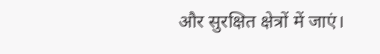और सुरक्षित क्षेत्रों में जाएं।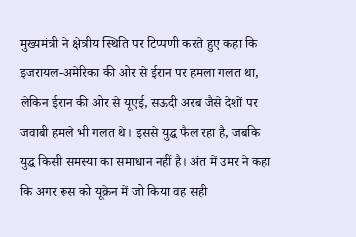मुख्यमंत्री ने क्षेत्रीय स्थिति पर टिप्पणी करते हुए कहा कि इजरायल-अमेरिका की ओर से ईरान पर हमला गलत था, लेकिन ईरान की ओर से यूएई, सऊदी अरब जैसे देशों पर जवाबी हमले भी गलत थे। इससे युद्ध फैल रहा है, जबकि युद्ध किसी समस्या का समाधान नहीं है। अंत में उमर ने कहा कि अगर रूस को यूक्रेन में जो किया वह सही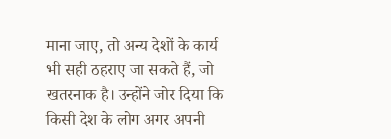माना जाए, तो अन्य देशों के कार्य भी सही ठहराए जा सकते हैं, जो खतरनाक है। उन्होंने जोर दिया कि किसी देश के लोग अगर अपनी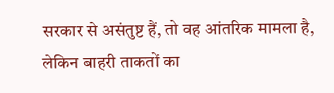सरकार से असंतुष्ट हैं, तो वह आंतरिक मामला है, लेकिन बाहरी ताकतों का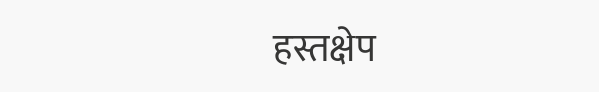हस्तक्षेप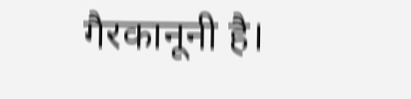गैरकानूनी है।